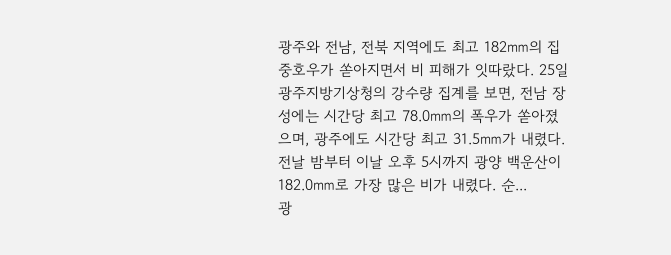광주와 전남, 전북 지역에도 최고 182㎜의 집중호우가 쏟아지면서 비 피해가 잇따랐다. 25일 광주지방기상청의 강수량 집계를 보면, 전남 장성에는 시간당 최고 78.0㎜의 폭우가 쏟아졌으며, 광주에도 시간당 최고 31.5㎜가 내렸다. 전날 밤부터 이날 오후 5시까지 광양 백운산이 182.0㎜로 가장 많은 비가 내렸다. 순...
광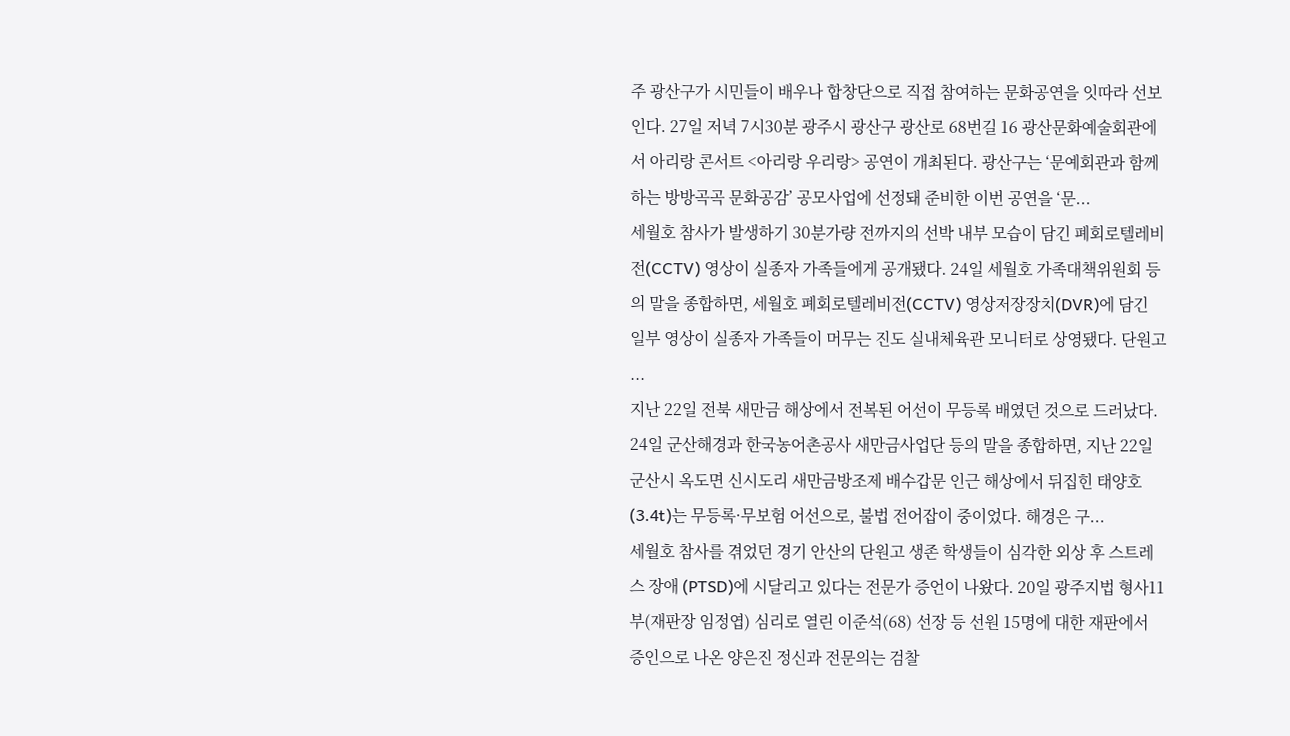주 광산구가 시민들이 배우나 합창단으로 직접 참여하는 문화공연을 잇따라 선보인다. 27일 저녁 7시30분 광주시 광산구 광산로 68번길 16 광산문화예술회관에서 아리랑 콘서트 <아리랑 우리랑> 공연이 개최된다. 광산구는 ‘문예회관과 함께하는 방방곡곡 문화공감’ 공모사업에 선정돼 준비한 이번 공연을 ‘문...
세월호 참사가 발생하기 30분가량 전까지의 선박 내부 모습이 담긴 폐회로텔레비전(CCTV) 영상이 실종자 가족들에게 공개됐다. 24일 세월호 가족대책위원회 등의 말을 종합하면, 세월호 폐회로텔레비전(CCTV) 영상저장장치(DVR)에 담긴 일부 영상이 실종자 가족들이 머무는 진도 실내체육관 모니터로 상영됐다. 단원고 ...
지난 22일 전북 새만금 해상에서 전복된 어선이 무등록 배였던 것으로 드러났다. 24일 군산해경과 한국농어촌공사 새만금사업단 등의 말을 종합하면, 지난 22일 군산시 옥도면 신시도리 새만금방조제 배수갑문 인근 해상에서 뒤집힌 태양호(3.4t)는 무등록·무보험 어선으로, 불법 전어잡이 중이었다. 해경은 구...
세월호 참사를 겪었던 경기 안산의 단원고 생존 학생들이 심각한 외상 후 스트레스 장애 (PTSD)에 시달리고 있다는 전문가 증언이 나왔다. 20일 광주지법 형사11부(재판장 임정엽) 심리로 열린 이준석(68) 선장 등 선원 15명에 대한 재판에서 증인으로 나온 양은진 정신과 전문의는 검찰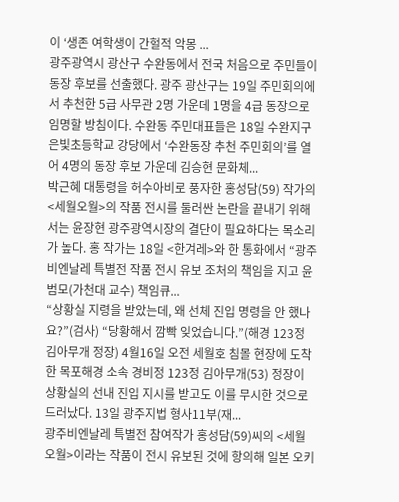이 ‘생존 여학생이 간헐적 악몽 ...
광주광역시 광산구 수완동에서 전국 처음으로 주민들이 동장 후보를 선출했다. 광주 광산구는 19일 주민회의에서 추천한 5급 사무관 2명 가운데 1명을 4급 동장으로 임명할 방침이다. 수완동 주민대표들은 18일 수완지구 은빛초등학교 강당에서 ‘수완동장 추천 주민회의’를 열어 4명의 동장 후보 가운데 김승현 문화체...
박근혜 대통령을 허수아비로 풍자한 홍성담(59) 작가의 <세월오월>의 작품 전시를 둘러싼 논란을 끝내기 위해서는 윤장현 광주광역시장의 결단이 필요하다는 목소리가 높다. 홍 작가는 18일 <한겨레>와 한 통화에서 “광주비엔날레 특별전 작품 전시 유보 조처의 책임을 지고 윤범모(가천대 교수) 책임큐...
“상황실 지령을 받았는데, 왜 선체 진입 명령을 안 했나요?”(검사) “당황해서 깜빡 잊었습니다.”(해경 123정 김아무개 정장) 4월16일 오전 세월호 침몰 현장에 도착한 목포해경 소속 경비정 123정 김아무개(53) 정장이 상황실의 선내 진입 지시를 받고도 이를 무시한 것으로 드러났다. 13일 광주지법 형사11부(재...
광주비엔날레 특별전 참여작가 홍성담(59)씨의 <세월오월>이라는 작품이 전시 유보된 것에 항의해 일본 오키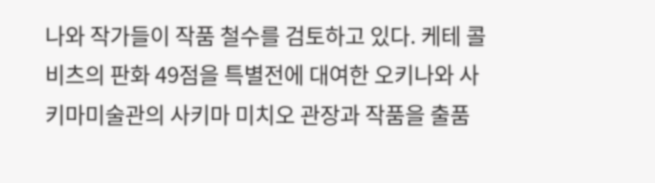나와 작가들이 작품 철수를 검토하고 있다. 케테 콜비츠의 판화 49점을 특별전에 대여한 오키나와 사키마미술관의 사키마 미치오 관장과 작품을 출품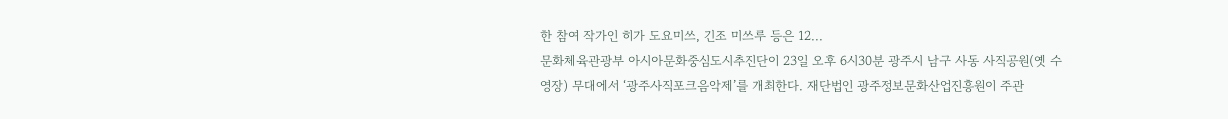한 참여 작가인 히가 도요미쓰, 긴조 미쓰루 등은 12...
문화체육관광부 아시아문화중심도시추진단이 23일 오후 6시30분 광주시 남구 사동 사직공원(옛 수영장) 무대에서 ‘광주사직포크음악제’를 개최한다. 재단법인 광주정보문화산업진흥원이 주관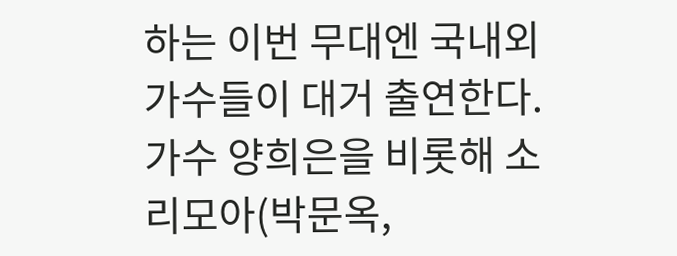하는 이번 무대엔 국내외 가수들이 대거 출연한다. 가수 양희은을 비롯해 소리모아(박문옥,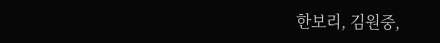한보리, 김원중,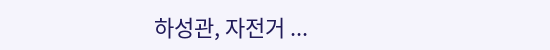하성관, 자전거 ...